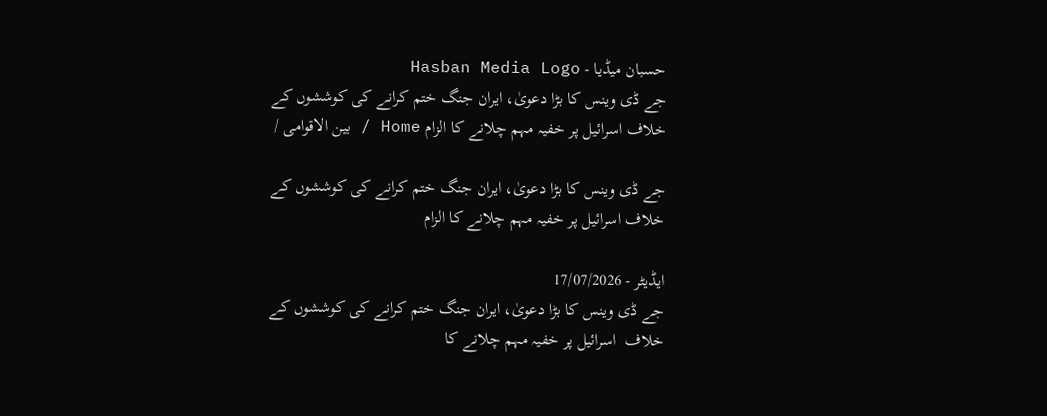حسبان میڈیا - Hasban Media Logo
جے ڈی وینس کا بڑا دعویٰ، ایران جنگ ختم کرانے کی کوششوں کے خلاف اسرائیل پر خفیہ مہم چلانے کا الزام Home / بین الاقوامی /

جے ڈی وینس کا بڑا دعویٰ، ایران جنگ ختم کرانے کی کوششوں کے خلاف اسرائیل پر خفیہ مہم چلانے کا الزام

ایڈیٹر - 17/07/2026
جے ڈی وینس کا بڑا دعویٰ، ایران جنگ ختم کرانے کی کوششوں کے خلاف  اسرائیل پر خفیہ مہم چلانے کا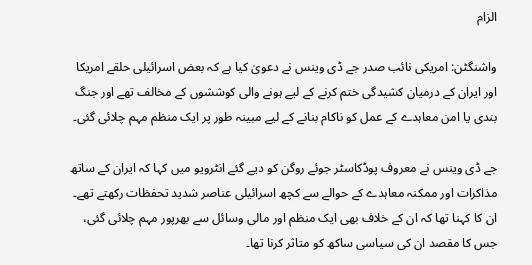الزام

واشنگٹن: امریکی نائب صدر جے ڈی وینس نے دعویٰ کیا ہے کہ بعض اسرائیلی حلقے امریکا اور ایران کے درمیان کشیدگی ختم کرنے کے لیے ہونے والی کوششوں کے مخالف تھے اور جنگ بندی یا امن معاہدے کے عمل کو ناکام بنانے کے لیے مبینہ طور پر ایک منظم مہم چلائی گئی۔

جے ڈی وینس نے معروف پوڈکاسٹر جوئے روگن کو دیے گئے انٹرویو میں کہا کہ ایران کے ساتھ مذاکرات اور ممکنہ معاہدے کے حوالے سے کچھ اسرائیلی عناصر شدید تحفظات رکھتے تھے۔ ان کا کہنا تھا کہ ان کے خلاف بھی ایک منظم اور مالی وسائل سے بھرپور مہم چلائی گئی، جس کا مقصد ان کی سیاسی ساکھ کو متاثر کرنا تھا۔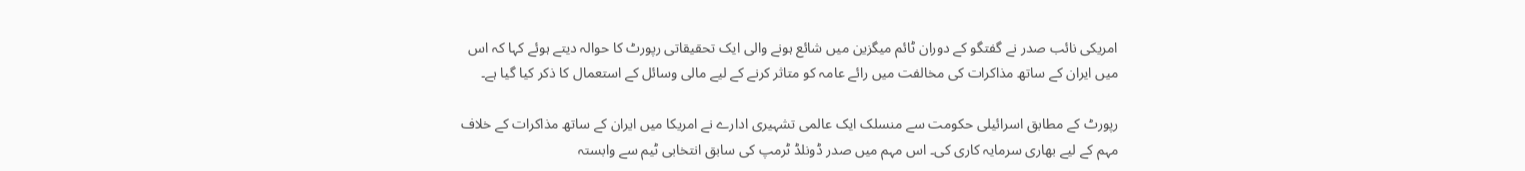امریکی نائب صدر نے گفتگو کے دوران ٹائم میگزین میں شائع ہونے والی ایک تحقیقاتی رپورٹ کا حوالہ دیتے ہوئے کہا کہ اس میں ایران کے ساتھ مذاکرات کی مخالفت میں رائے عامہ کو متاثر کرنے کے لیے مالی وسائل کے استعمال کا ذکر کیا گیا ہے۔

رپورٹ کے مطابق اسرائیلی حکومت سے منسلک ایک عالمی تشہیری ادارے نے امریکا میں ایران کے ساتھ مذاکرات کے خلاف مہم کے لیے بھاری سرمایہ کاری کی۔ اس مہم میں صدر ڈونلڈ ٹرمپ کی سابق انتخابی ٹیم سے وابستہ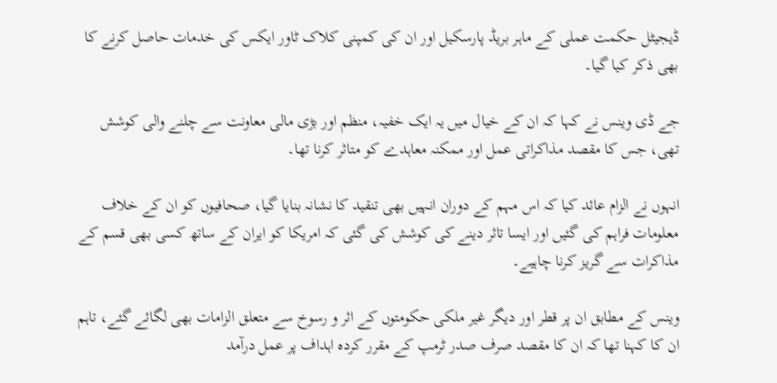ڈیجیٹل حکمت عملی کے ماہر بریڈ پارسکیل اور ان کی کمپنی کلاک ٹاور ایکس کی خدمات حاصل کرنے کا بھی ذکر کیا گیا۔

جے ڈی وینس نے کہا کہ ان کے خیال میں یہ ایک خفیہ، منظم اور بڑی مالی معاونت سے چلنے والی کوشش تھی، جس کا مقصد مذاکراتی عمل اور ممکنہ معاہدے کو متاثر کرنا تھا۔

انہوں نے الزام عائد کیا کہ اس مہم کے دوران انہیں بھی تنقید کا نشانہ بنایا گیا، صحافیوں کو ان کے خلاف معلومات فراہم کی گئیں اور ایسا تاثر دینے کی کوشش کی گئی کہ امریکا کو ایران کے ساتھ کسی بھی قسم کے مذاکرات سے گریز کرنا چاہیے۔

وینس کے مطابق ان پر قطر اور دیگر غیر ملکی حکومتوں کے اثر و رسوخ سے متعلق الزامات بھی لگائے گئے، تاہم ان کا کہنا تھا کہ ان کا مقصد صرف صدر ٹرمپ کے مقرر کردہ اہداف پر عمل درآمد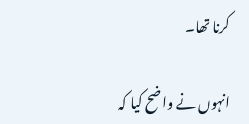کرنا تھا۔

انہوں نے واضح کیا کہ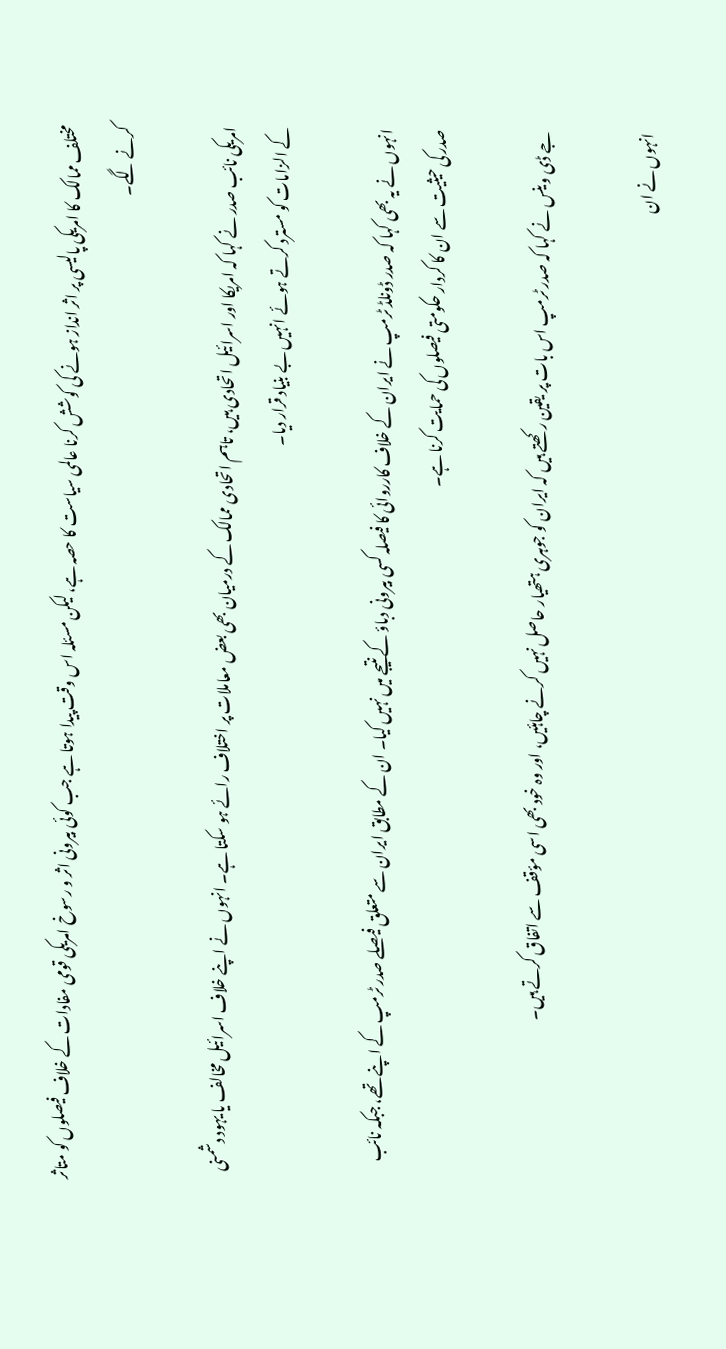مختلف ممالک کا امریکی پالیسی پر اثر انداز ہونے کی کوشش کرنا عالمی سیاست کا حصہ ہے، لیکن مسئلہ اس وقت پیدا ہوتا ہے جب کوئی بیرونی اثر و رسوخ امریکی قومی مفادات کے خلاف فیصلوں کو متاثر کرنے لگے۔

امریکی نائب صدر نے کہا کہ امریکا اور اسرائیل اتحادی ہیں، تاہم اتحادی ممالک کے درمیان بھی بعض معاملات پر اختلاف رائے ہو سکتا ہے۔ انہوں نے اپنے خلاف اسرائیل مخالف یا یہود دشمنی کے الزامات کو مسترد کرتے ہوئے انہیں بے بنیاد قرار دیا۔

انہوں نے یہ بھی کہا کہ صدر ڈونلڈ ٹرمپ نے ایران کے خلاف کارروائی کا فیصلہ کسی بیرونی دباؤ کے نتیجے میں نہیں کیا۔ ان کے مطابق ایران سے متعلق فیصلے صدر ٹرمپ کے اپنے تھے، جبکہ نائب صدر کی حیثیت سے ان کا کردار حکومتی فیصلوں کی حمایت کرنا ہے۔

جے ڈی وینس نے کہا کہ صدر ٹرمپ اس بات پر یقین رکھتے ہیں کہ ایران کو جوہری ہتھیار حاصل نہیں کرنے چاہئیں، اور وہ خود بھی اسی مؤقف سے اتفاق کرتے ہیں۔

انہوں نے ان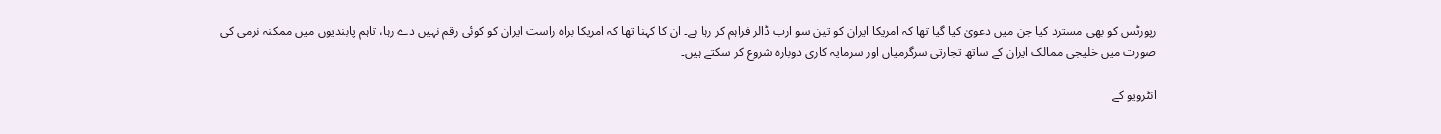رپورٹس کو بھی مسترد کیا جن میں دعویٰ کیا گیا تھا کہ امریکا ایران کو تین سو ارب ڈالر فراہم کر رہا ہے۔ ان کا کہنا تھا کہ امریکا براہ راست ایران کو کوئی رقم نہیں دے رہا، تاہم پابندیوں میں ممکنہ نرمی کی صورت میں خلیجی ممالک ایران کے ساتھ تجارتی سرگرمیاں اور سرمایہ کاری دوبارہ شروع کر سکتے ہیں۔

انٹرویو کے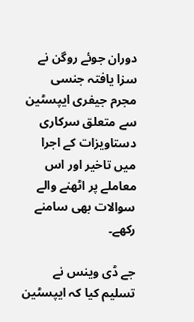دوران جوئے روگن نے سزا یافتہ جنسی مجرم جیفری ایپسٹین سے متعلق سرکاری دستاویزات کے اجرا میں تاخیر اور اس معاملے پر اٹھنے والے سوالات بھی سامنے رکھے۔

جے ڈی وینس نے تسلیم کیا کہ ایپسٹین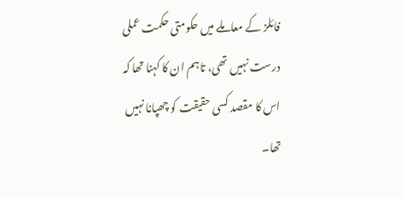فائلز کے معاملے میں حکومتی حکمت عملی درست نہیں تھی، تاہم ان کا کہنا تھا کہ اس کا مقصد کسی حقیقت کو چھپانا نہیں تھا۔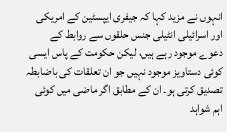انہوں نے مزید کہا کہ جیفری ایپسٹین کے امریکی اور اسرائیلی انٹیلی جنس حلقوں سے روابط کے دعوے موجود رہے ہیں، لیکن حکومت کے پاس ایسی کوئی دستاویز موجود نہیں جو ان تعلقات کی باضابطہ تصدیق کرتی ہو۔ ان کے مطابق اگر ماضی میں کوئی اہم شواہد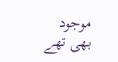موجود بھی تھے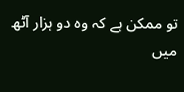تو ممکن ہے کہ وہ دو ہزار آٹھ میں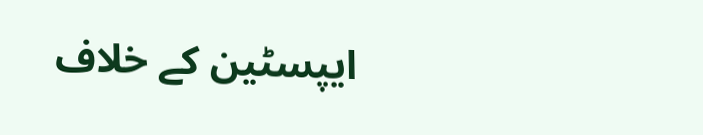ایپسٹین کے خلاف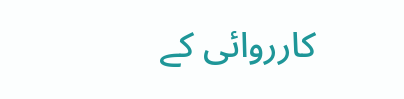کارروائی کے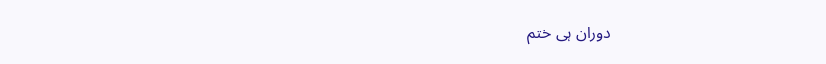دوران ہی ختم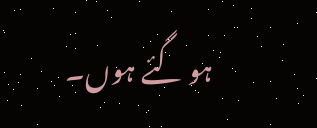ہو گئے ہوں۔